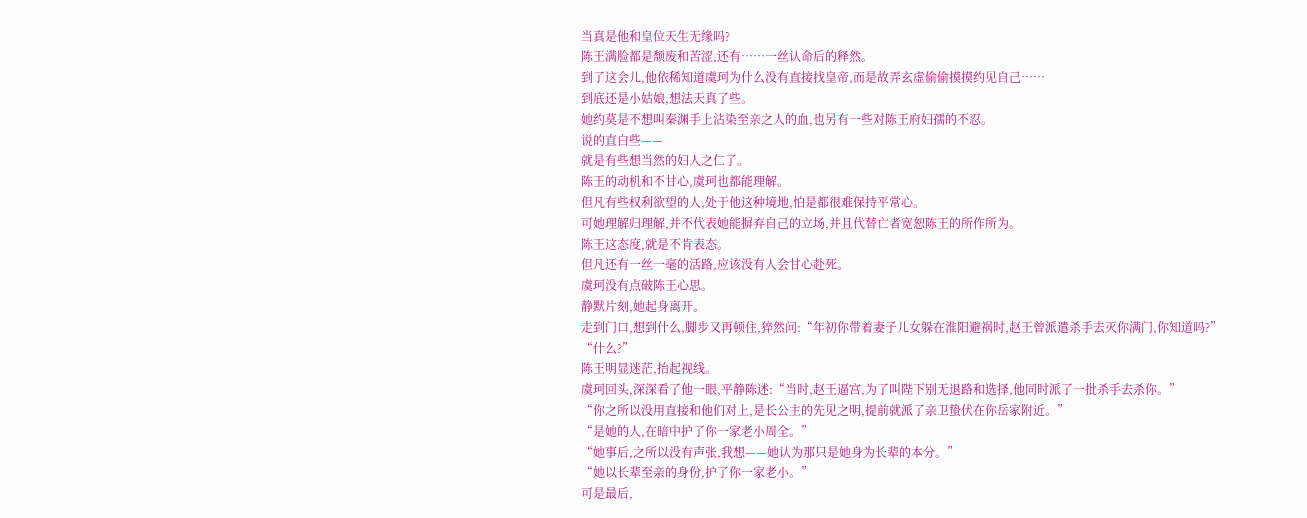当真是他和皇位天生无缘吗?
陈王满脸都是颓废和苦涩,还有……一丝认命后的释然。
到了这会儿,他依稀知道虞珂为什么没有直接找皇帝,而是故弄玄虚偷偷摸摸约见自己……
到底还是小姑娘,想法天真了些。
她约莫是不想叫秦渊手上沾染至亲之人的血,也另有一些对陈王府妇孺的不忍。
说的直白些——
就是有些想当然的妇人之仁了。
陈王的动机和不甘心,虞珂也都能理解。
但凡有些权利欲望的人,处于他这种境地,怕是都很难保持平常心。
可她理解归理解,并不代表她能摒弃自己的立场,并且代替亡者宽恕陈王的所作所为。
陈王这态度,就是不肯表态。
但凡还有一丝一毫的活路,应该没有人会甘心赴死。
虞珂没有点破陈王心思。
静默片刻,她起身离开。
走到门口,想到什么,脚步又再顿住,猝然问:“年初你带着妻子儿女躲在淮阳避祸时,赵王曾派遣杀手去灭你满门,你知道吗?”
“什么?”
陈王明显迷茫,抬起视线。
虞珂回头,深深看了他一眼,平静陈述:“当时,赵王逼宫,为了叫陛下别无退路和选择,他同时派了一批杀手去杀你。”
“你之所以没用直接和他们对上,是长公主的先见之明,提前就派了亲卫蛰伏在你岳家附近。”
“是她的人,在暗中护了你一家老小周全。”
“她事后,之所以没有声张,我想——她认为那只是她身为长辈的本分。”
“她以长辈至亲的身份,护了你一家老小。”
可是最后,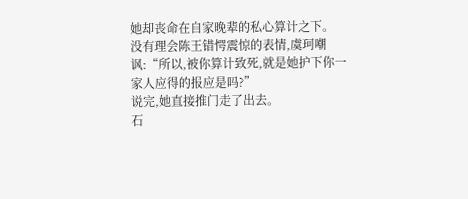她却丧命在自家晚辈的私心算计之下。
没有理会陈王错愕震惊的表情,虞珂嘲讽:“所以,被你算计致死,就是她护下你一家人应得的报应是吗?”
说完,她直接推门走了出去。
石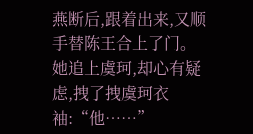燕断后,跟着出来,又顺手替陈王合上了门。
她追上虞珂,却心有疑虑,拽了拽虞珂衣袖:“他……”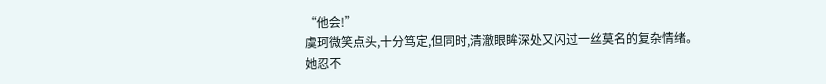“他会!”
虞珂微笑点头,十分笃定,但同时,清澈眼眸深处又闪过一丝莫名的复杂情绪。
她忍不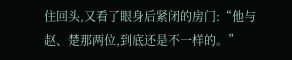住回头,又看了眼身后紧闭的房门:“他与赵、楚那两位,到底还是不一样的。”